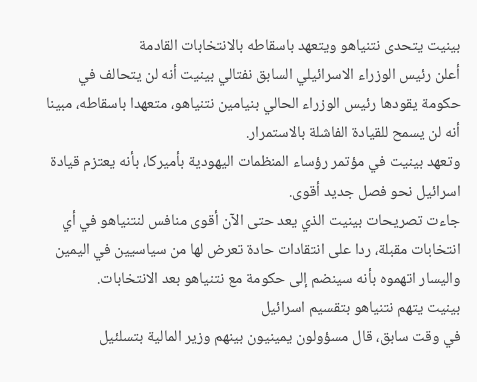بينيت يتحدى نتنياهو ويتعهد باسقاطه بالانتخابات القادمة
أعلن رئيس الوزراء الاسرائيلي السابق نفتالي بينيت أنه لن يتحالف في حكومة يقودها رئيس الوزراء الحالي بنيامين نتنياهو، متعهدا باسقاطه، مبينا أنه لن يسمح للقيادة الفاشلة بالاستمرار.
وتعهد بينيت في مؤتمر رؤساء المنظمات اليهودية بأميركا، بأنه يعتزم قيادة اسرائيل نحو فصل جديد أقوى.
جاءت تصريحات بينيت الذي يعد حتى الآن أقوى منافس لنتنياهو في أي انتخابات مقبلة، ردا على انتقادات حادة تعرض لها من سياسيين في اليمين واليسار اتهموه بأنه سينضم إلى حكومة مع نتنياهو بعد الانتخابات.
بينيت يتهم نتنياهو بتقسيم اسرائيل
في وقت سابق، قال مسؤولون يمينيون بينهم وزير المالية بتسلئيل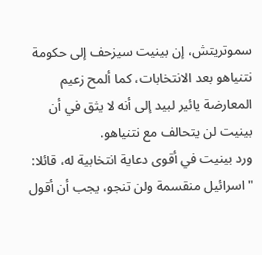سموتريتش، إن بينيت سيزحف إلى حكومة نتنياهو بعد الانتخابات، كما ألمح زعيم المعارضة يائير لبيد إلى أنه لا يثق في أن بينيت لن يتحالف مع نتنياهو.
ورد بينيت في أقوى دعاية انتخابية له، قائلا: "اسرائيل منقسمة ولن تنجو، يجب أن أقول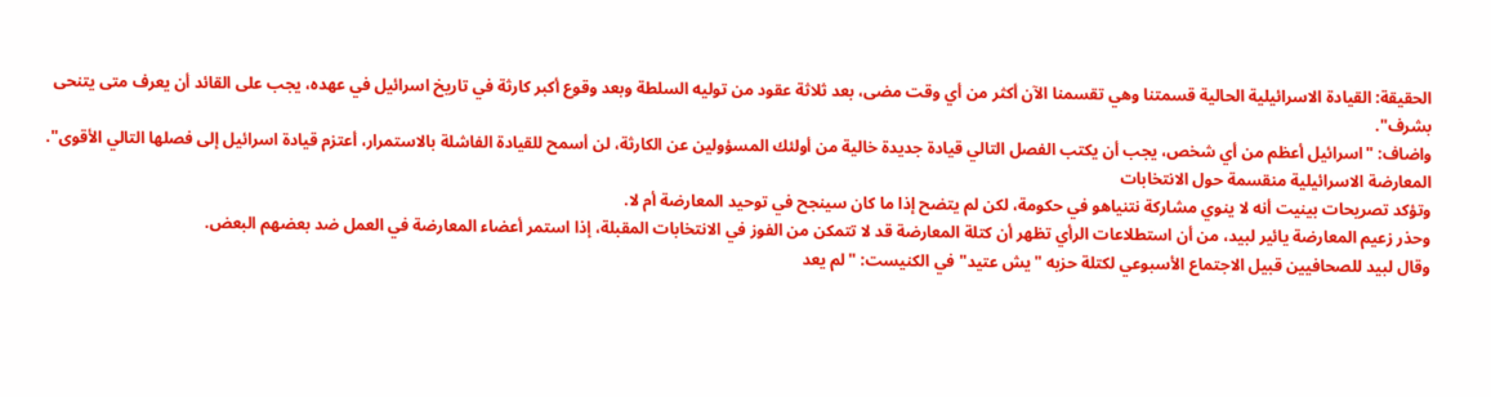الحقيقة: القيادة الاسرائيلية الحالية قسمتنا وهي تقسمنا الآن أكثر من أي وقت مضى، بعد ثلاثة عقود من توليه السلطة وبعد وقوع أكبر كارثة في تاريخ اسرائيل في عهده، يجب على القائد أن يعرف متى يتنحى بشرف".
واضاف: "اسرائيل أعظم من أي شخص، يجب أن يكتب الفصل التالي قيادة جديدة خالية من أولئك المسؤولين عن الكارثة، لن أسمح للقيادة الفاشلة بالاستمرار، أعتزم قيادة اسرائيل إلى فصلها التالي الأقوى".
المعارضة الاسرائيلية منقسمة حول الانتخابات
وتؤكد تصريحات بينيت أنه لا ينوي مشاركة نتنياهو في حكومة، لكن لم يتضح إذا ما كان سينجح في توحيد المعارضة أم لا.
وحذر زعيم المعارضة يائير لبيد، من أن استطلاعات الرأي تظهر أن كتلة المعارضة قد لا تتمكن من الفوز في الانتخابات المقبلة، إذا استمر أعضاء المعارضة في العمل ضد بعضهم البعض.
وقال لبيد للصحافيين قبيل الاجتماع الأسبوعي لكتلة حزبه "يش عتيد" في الكنيست: "لم يعد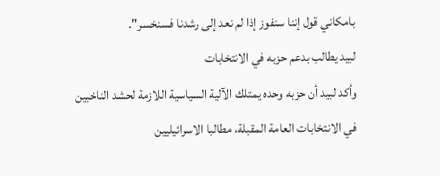بامكاني قول إننا سنفوز إذا لم نعد إلى رشدنا فسنخسر".
لبيد يطالب بدعم حزبه في الانتخابات
وأكد لبيد أن حزبه وحده يمتلك الآلية السياسية اللازمة لحشد الناخبين في الانتخابات العامة المقبلة، مطالبا الاسرائيليين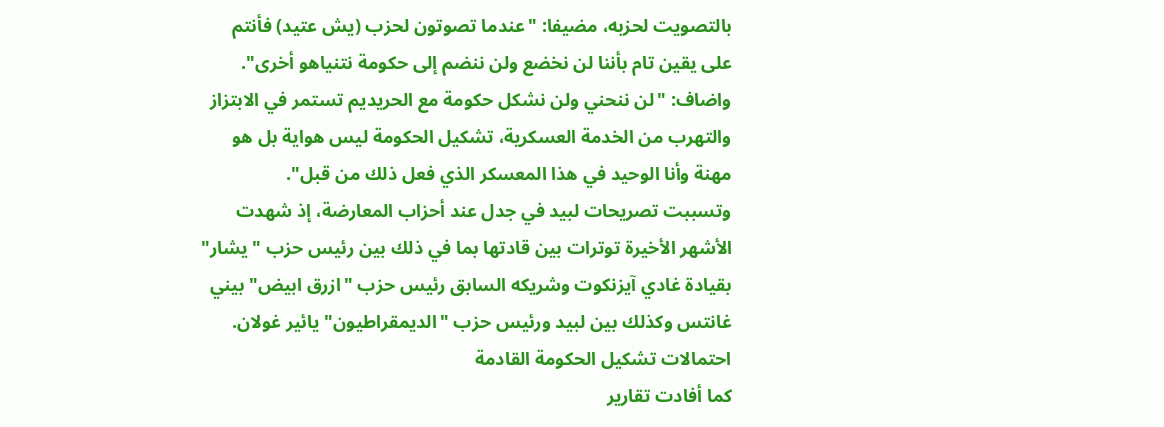بالتصويت لحزبه، مضيفا: "عندما تصوتون لحزب (يش عتيد) فأنتم على يقين تام بأننا لن نخضع ولن ننضم إلى حكومة نتنياهو أخرى".
واضاف: "لن ننحني ولن نشكل حكومة مع الحريديم تستمر في الابتزاز والتهرب من الخدمة العسكرية، تشكيل الحكومة ليس هواية بل هو مهنة وأنا الوحيد في هذا المعسكر الذي فعل ذلك من قبل".
وتسببت تصريحات لبيد في جدل عند أحزاب المعارضة، إذ شهدت الأشهر الأخيرة توترات بين قادتها بما في ذلك بين رئيس حزب "يشار" بقيادة غادي آيزنكوت وشريكه السابق رئيس حزب "ازرق ابيض" بيني غانتس وكذلك بين لبيد ورئيس حزب "الديمقراطيون" يائير غولان.
احتمالات تشكيل الحكومة القادمة
كما أفادت تقارير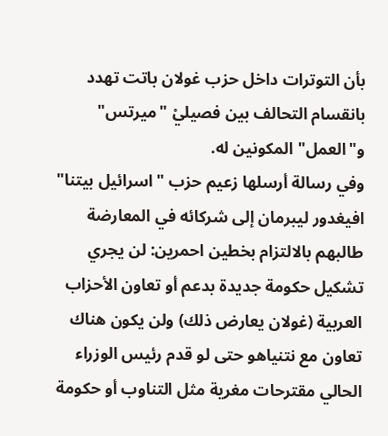بأن التوترات داخل حزب غولان باتت تهدد بانقسام التحالف بين فصيليْ "ميرتس" و"العمل" المكونين له.
وفي رسالة أرسلها زعيم حزب "اسرائيل بيتنا" افيغدور ليبرمان إلى شركائه في المعارضة طالبهم بالالتزام بخطين احمرين: لن يجري تشكيل حكومة جديدة بدعم أو تعاون الأحزاب العربية (غولان يعارض ذلك) ولن يكون هناك تعاون مع نتنياهو حتى لو قدم رئيس الوزراء الحالي مقترحات مغرية مثل التناوب أو حكومة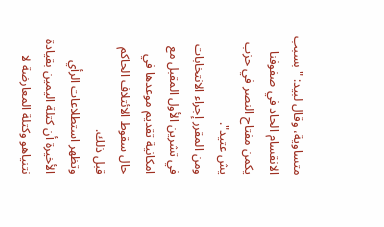متساوية، وقال لبيد: "بسبب الانقسام الحاد في صفوفنا يكمن مفتاح النصر في حزب يش عتيد".
ومن المقرر إجراء الانتخابات في تشرين الأول المقبل مع امكانية تقديم موعدها في حال سقوط الائتلاف الحاكم قبل ذلك.
وتظهر استطلاعات الرأي الأخيرة أن كتلة اليمين بقيادة نتنياهو وكتلة المعارضة لا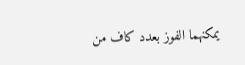يمكنهما الفوز بعدد كاف من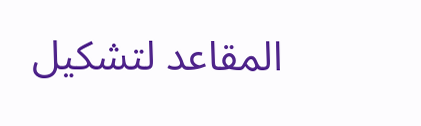المقاعد لتشكيل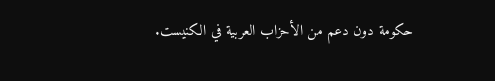حكومة دون دعم من الأحزاب العربية في الكنيست.